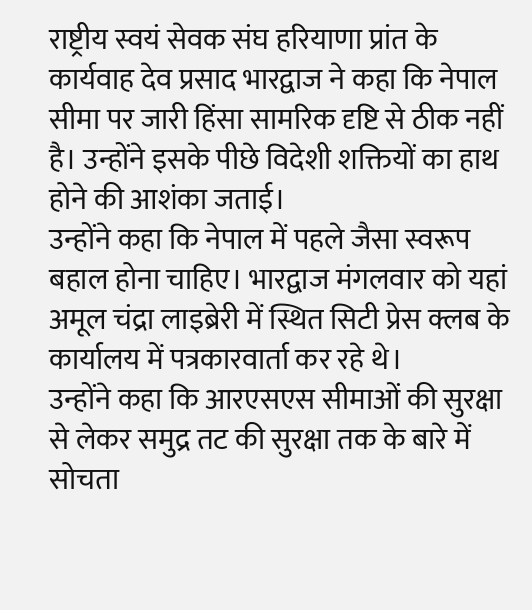राष्ट्रीय स्वयं सेवक संघ हरियाणा प्रांत के कार्यवाह देव प्रसाद भारद्वाज ने कहा कि नेपाल सीमा पर जारी हिंसा सामरिक दृष्टि से ठीक नहीं है। उन्होंने इसके पीछे विदेशी शक्तियों का हाथ होने की आशंका जताई।
उन्होंने कहा कि नेपाल में पहले जैसा स्वरूप बहाल होना चाहिए। भारद्वाज मंगलवार को यहां अमूल चंद्रा लाइब्रेरी में स्थित सिटी प्रेस क्लब के कार्यालय में पत्रकारवार्ता कर रहे थे।
उन्होंने कहा कि आरएसएस सीमाओं की सुरक्षा से लेकर समुद्र तट की सुरक्षा तक के बारे में सोचता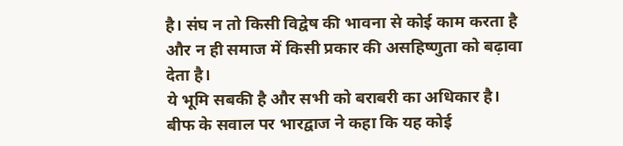है। संघ न तो किसी विद्वेष की भावना से कोई काम करता है और न ही समाज में किसी प्रकार की असहिष्णुता को बढ़ावा देता है।
ये भूमि सबकी है और सभी को बराबरी का अधिकार है। बीफ के सवाल पर भारद्वाज ने कहा कि यह कोई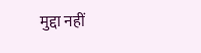मुद्दा नहीं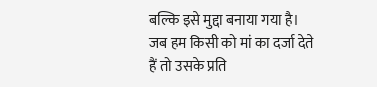बल्कि इसे मुद्दा बनाया गया है। जब हम किसी को मां का दर्जा देते हैं तो उसके प्रति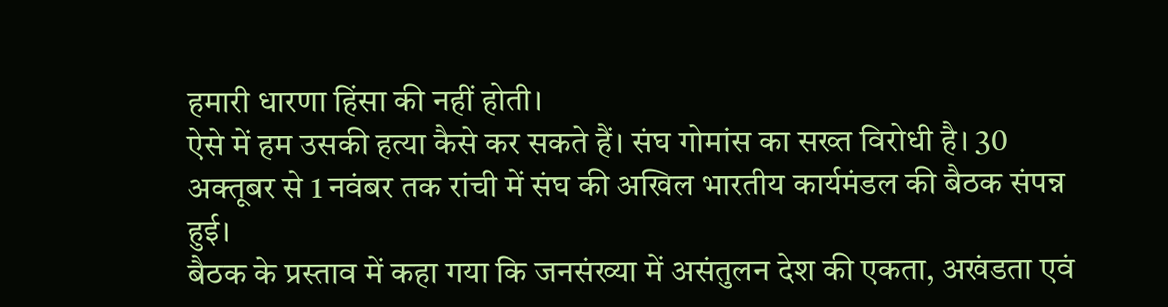हमारी धारणा हिंसा की नहीं होती।
ऐसे में हम उसकी हत्या कैसे कर सकते हैं। संघ गोमांस का सख्त विरोधी है। 30 अक्तूबर से 1 नवंबर तक रांची में संघ की अखिल भारतीय कार्यमंडल की बैठक संपन्न हुई।
बैठक के प्रस्ताव में कहा गया कि जनसंख्या में असंतुलन देश की एकता, अखंडता एवं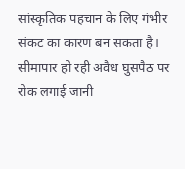सांस्कृतिक पहचान के लिए गंभीर संकट का कारण बन सकता है।
सीमापार हो रही अवैध घुसपैठ पर रोक लगाई जानी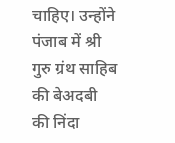चाहिए। उन्होंने पंजाब में श्री गुरु ग्रंथ साहिब की बेअदबी की निंदा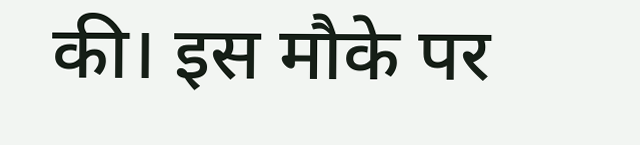की। इस मौके पर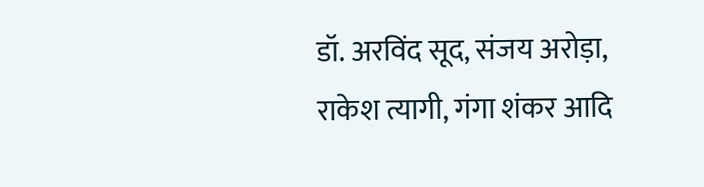डॉ. अरविंद सूद, संजय अरोड़ा, राकेश त्यागी, गंगा शंकर आदि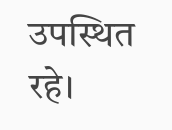उपस्थित रहे।